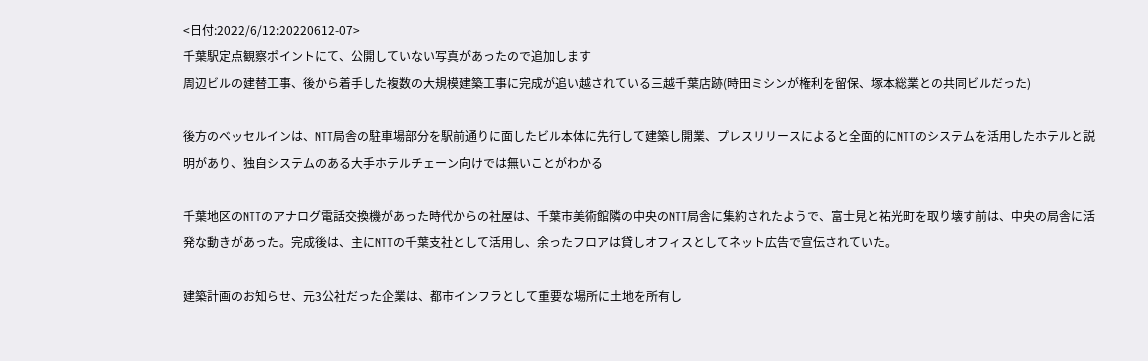<日付:2022/6/12:20220612-07>
千葉駅定点観察ポイントにて、公開していない写真があったので追加します
周辺ビルの建替工事、後から着手した複数の大規模建築工事に完成が追い越されている三越千葉店跡(時田ミシンが権利を留保、塚本総業との共同ビルだった)

後方のベッセルインは、NTT局舎の駐車場部分を駅前通りに面したビル本体に先行して建築し開業、プレスリリースによると全面的にNTTのシステムを活用したホテルと説明があり、独自システムのある大手ホテルチェーン向けでは無いことがわかる

千葉地区のNTTのアナログ電話交換機があった時代からの社屋は、千葉市美術館隣の中央のNTT局舎に集約されたようで、富士見と祐光町を取り壊す前は、中央の局舎に活発な動きがあった。完成後は、主にNTTの千葉支社として活用し、余ったフロアは貸しオフィスとしてネット広告で宣伝されていた。

建築計画のお知らせ、元3公社だった企業は、都市インフラとして重要な場所に土地を所有し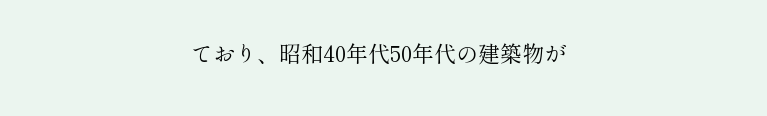ており、昭和40年代50年代の建築物が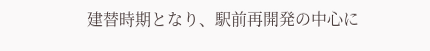建替時期となり、駅前再開発の中心に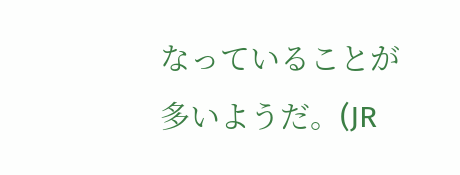なっていることが多いようだ。(JR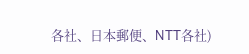各社、日本郵便、NTT各社)